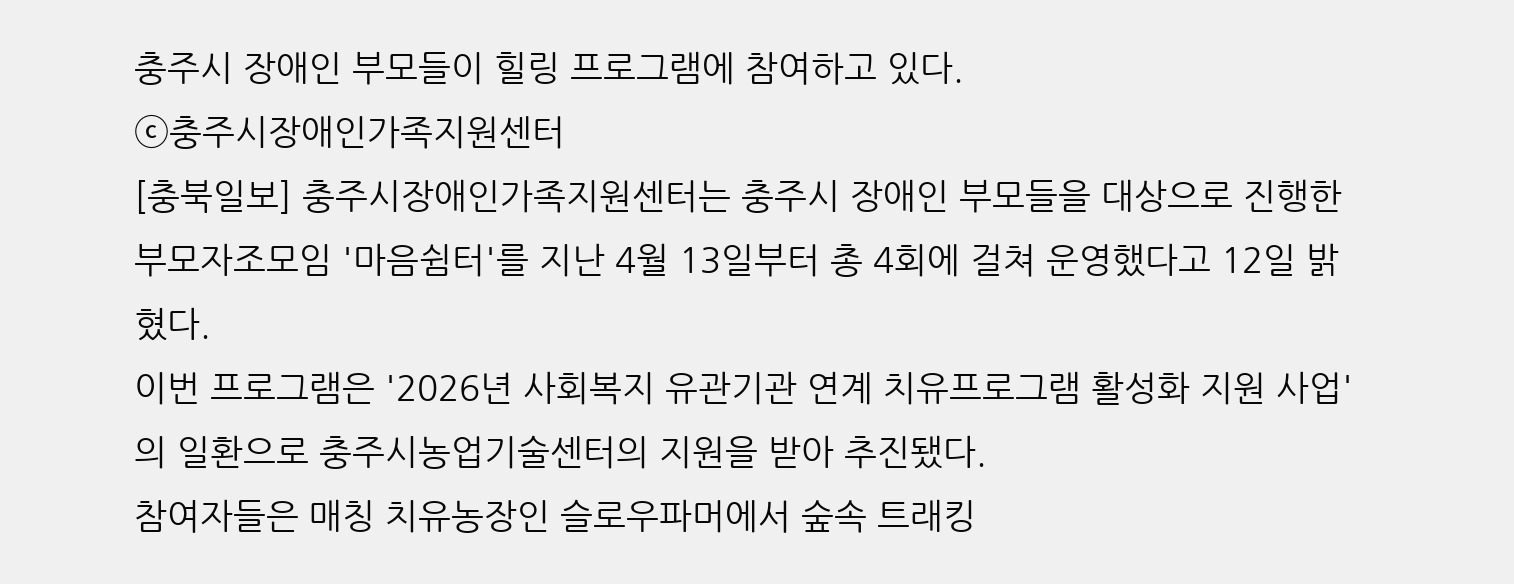충주시 장애인 부모들이 힐링 프로그램에 참여하고 있다.
ⓒ충주시장애인가족지원센터
[충북일보] 충주시장애인가족지원센터는 충주시 장애인 부모들을 대상으로 진행한 부모자조모임 '마음쉼터'를 지난 4월 13일부터 총 4회에 걸쳐 운영했다고 12일 밝혔다.
이번 프로그램은 '2026년 사회복지 유관기관 연계 치유프로그램 활성화 지원 사업'의 일환으로 충주시농업기술센터의 지원을 받아 추진됐다.
참여자들은 매칭 치유농장인 슬로우파머에서 숲속 트래킹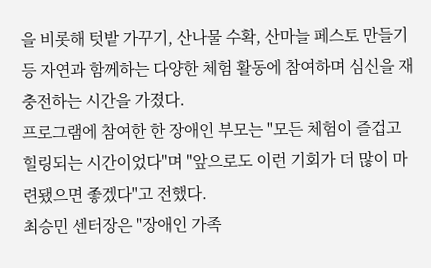을 비롯해 텃밭 가꾸기, 산나물 수확, 산마늘 페스토 만들기 등 자연과 함께하는 다양한 체험 활동에 참여하며 심신을 재충전하는 시간을 가졌다.
프로그램에 참여한 한 장애인 부모는 "모든 체험이 즐겁고 힐링되는 시간이었다"며 "앞으로도 이런 기회가 더 많이 마련됐으면 좋겠다"고 전했다.
최승민 센터장은 "장애인 가족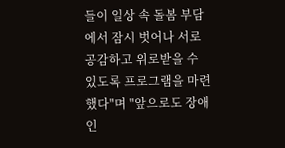들이 일상 속 돌봄 부담에서 잠시 벗어나 서로 공감하고 위로받을 수 있도록 프로그램을 마련했다"며 "앞으로도 장애인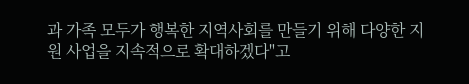과 가족 모두가 행복한 지역사회를 만들기 위해 다양한 지원 사업을 지속적으로 확대하겠다"고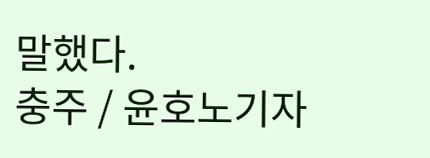말했다.
충주 / 윤호노기자